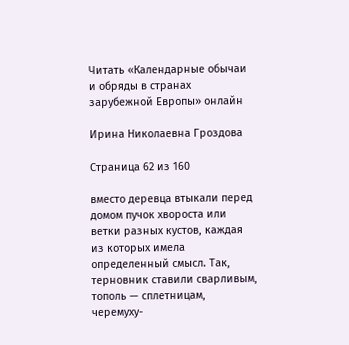Читать «Календарные обычаи и обряды в странах зарубежной Европы» онлайн

Ирина Николаевна Гроздова

Страница 62 из 160

вместо деревца втыкали перед домом пучок хвороста или ветки разных кустов, каждая из которых имела определенный смысл. Так, терновник ставили сварливым, тополь — сплетницам, черемуху-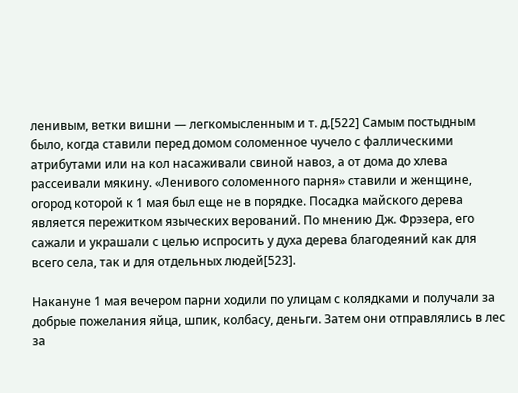ленивым, ветки вишни — легкомысленным и т. д.[522] Самым постыдным было, когда ставили перед домом соломенное чучело с фаллическими атрибутами или на кол насаживали свиной навоз, а от дома до хлева рассеивали мякину. «Ленивого соломенного парня» ставили и женщине, огород которой к 1 мая был еще не в порядке. Посадка майского дерева является пережитком языческих верований. По мнению Дж. Фрэзера, его сажали и украшали с целью испросить у духа дерева благодеяний как для всего села, так и для отдельных людей[523].

Накануне 1 мая вечером парни ходили по улицам с колядками и получали за добрые пожелания яйца, шпик, колбасу, деньги. Затем они отправлялись в лес за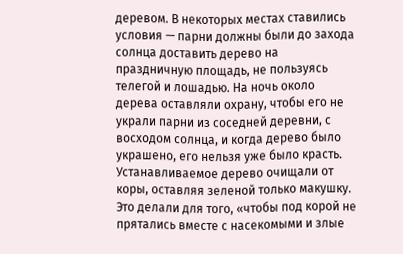деревом. В некоторых местах ставились условия — парни должны были до захода солнца доставить дерево на праздничную площадь, не пользуясь телегой и лошадью. На ночь около дерева оставляли охрану, чтобы его не украли парни из соседней деревни, с восходом солнца, и когда дерево было украшено, его нельзя уже было красть. Устанавливаемое дерево очищали от коры, оставляя зеленой только макушку. Это делали для того, «чтобы под корой не прятались вместе с насекомыми и злые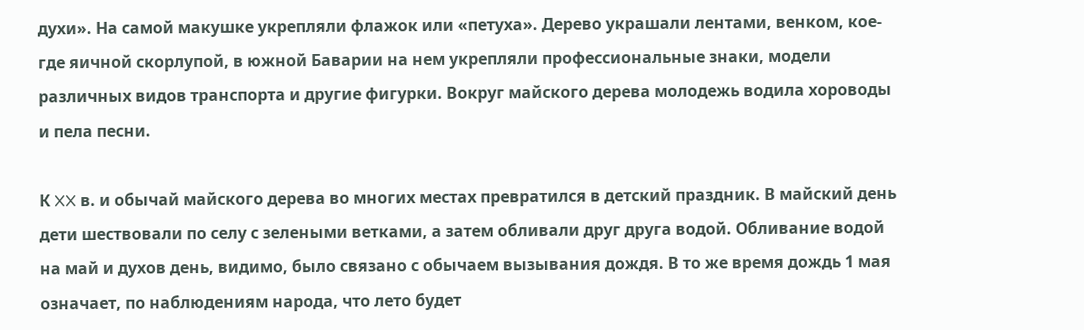духи». На самой макушке укрепляли флажок или «петуха». Дерево украшали лентами, венком, кое-где яичной скорлупой, в южной Баварии на нем укрепляли профессиональные знаки, модели различных видов транспорта и другие фигурки. Вокруг майского дерева молодежь водила хороводы и пела песни.

К XX в. и обычай майского дерева во многих местах превратился в детский праздник. В майский день дети шествовали по селу с зелеными ветками, а затем обливали друг друга водой. Обливание водой на май и духов день, видимо, было связано с обычаем вызывания дождя. В то же время дождь 1 мая означает, по наблюдениям народа, что лето будет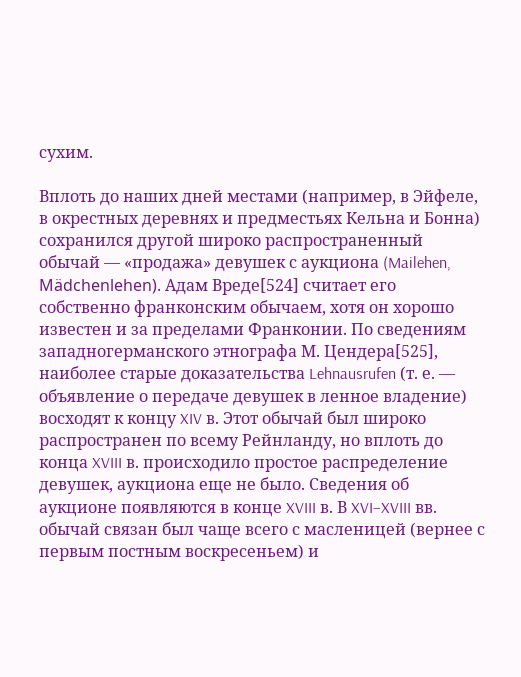сухим.

Вплоть до наших дней местами (например, в Эйфеле, в окрестных деревнях и предместьях Кельна и Бонна) сохранился другой широко распространенный обычай — «продажа» девушек с аукциона (Mailehen, Mädchenlehen). Адам Вреде[524] считает его собственно франконским обычаем, хотя он хорошо известен и за пределами Франконии. По сведениям западногерманского этнографа М. Цендера[525], наиболее старые доказательства Lehnausrufen (т. е. — объявление о передаче девушек в ленное владение) восходят к концу XIV в. Этот обычай был широко распространен по всему Рейнланду, но вплоть до конца XVIII в. происходило простое распределение девушек, аукциона еще не было. Сведения об аукционе появляются в конце XVIII в. В XVI–XVIII вв. обычай связан был чаще всего с масленицей (вернее с первым постным воскресеньем) и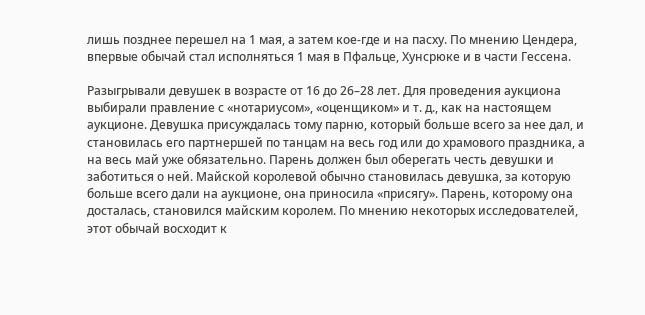лишь позднее перешел на 1 мая, а затем кое-где и на пасху. По мнению Цендера, впервые обычай стал исполняться 1 мая в Пфальце, Хунсрюке и в части Гессена.

Разыгрывали девушек в возрасте от 16 до 26–28 лет. Для проведения аукциона выбирали правление с «нотариусом», «оценщиком» и т. д., как на настоящем аукционе. Девушка присуждалась тому парню, который больше всего за нее дал, и становилась его партнершей по танцам на весь год или до храмового праздника, а на весь май уже обязательно. Парень должен был оберегать честь девушки и заботиться о ней. Майской королевой обычно становилась девушка, за которую больше всего дали на аукционе, она приносила «присягу». Парень, которому она досталась, становился майским королем. По мнению некоторых исследователей, этот обычай восходит к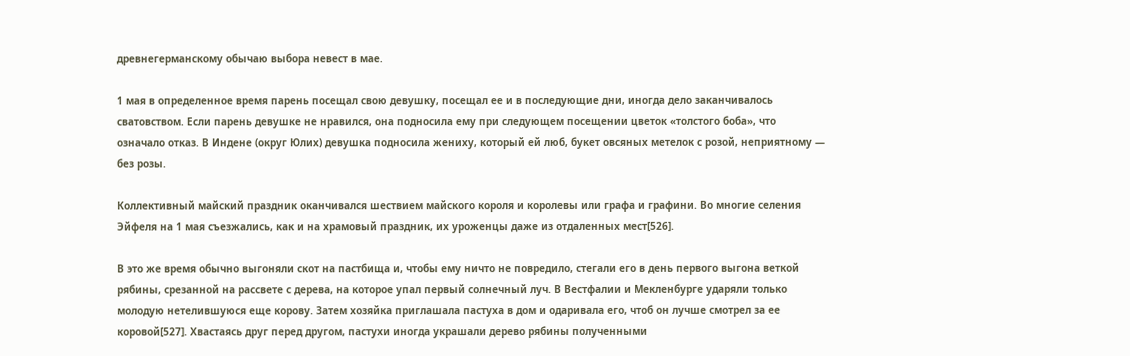древнегерманскому обычаю выбора невест в мае.

1 мая в определенное время парень посещал свою девушку, посещал ее и в последующие дни, иногда дело заканчивалось сватовством. Если парень девушке не нравился, она подносила ему при следующем посещении цветок «толстого боба», что означало отказ. В Индене (округ Юлих) девушка подносила жениху, который ей люб, букет овсяных метелок с розой, неприятному — без розы.

Коллективный майский праздник оканчивался шествием майского короля и королевы или графа и графини. Во многие селения Эйфеля на 1 мая съезжались, как и на храмовый праздник, их уроженцы даже из отдаленных мест[526].

В это же время обычно выгоняли скот на пастбища и, чтобы ему ничто не повредило, стегали его в день первого выгона веткой рябины, срезанной на рассвете с дерева, на которое упал первый солнечный луч. В Вестфалии и Мекленбурге ударяли только молодую нетелившуюся еще корову. Затем хозяйка приглашала пастуха в дом и одаривала его, чтоб он лучше смотрел за ее коровой[527]. Хвастаясь друг перед другом, пастухи иногда украшали дерево рябины полученными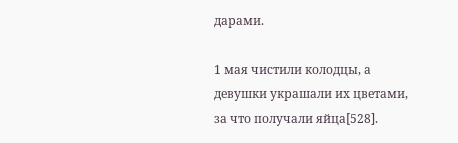дарами.

1 мая чистили колодцы, а девушки украшали их цветами, за что получали яйца[528].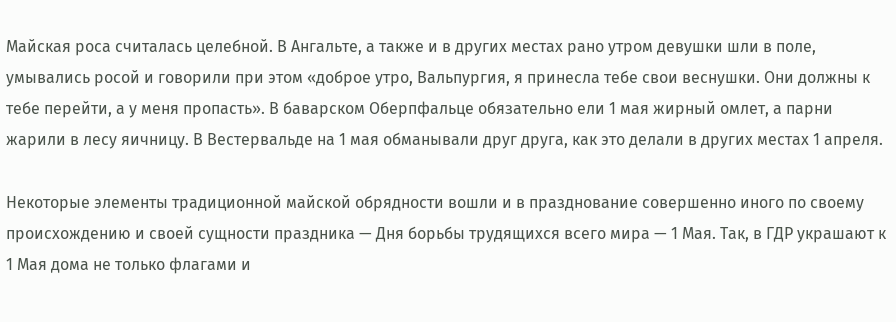Майская роса считалась целебной. В Ангальте, а также и в других местах рано утром девушки шли в поле, умывались росой и говорили при этом «доброе утро, Вальпургия, я принесла тебе свои веснушки. Они должны к тебе перейти, а у меня пропасть». В баварском Оберпфальце обязательно ели 1 мая жирный омлет, а парни жарили в лесу яичницу. В Вестервальде на 1 мая обманывали друг друга, как это делали в других местах 1 апреля.

Некоторые элементы традиционной майской обрядности вошли и в празднование совершенно иного по своему происхождению и своей сущности праздника — Дня борьбы трудящихся всего мира — 1 Мая. Так, в ГДР украшают к 1 Мая дома не только флагами и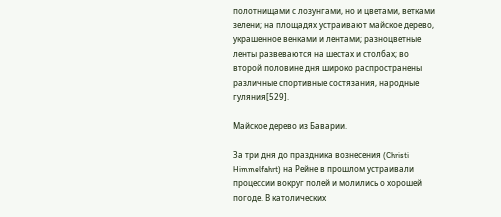полотнищами с лозунгами, но и цветами, ветками зелени; на площадях устраивают майское дерево, украшенное венками и лентами; разноцветные ленты развеваются на шестах и столбах; во второй половине дня широко распространены различные спортивные состязания, народные гуляния[529].

Майское дерево из Баварии.

За три дня до праздника вознесения (Christi Himmelfahrt) на Рейне в прошлом устраивали процессии вокруг полей и молились о хорошей погоде. В католических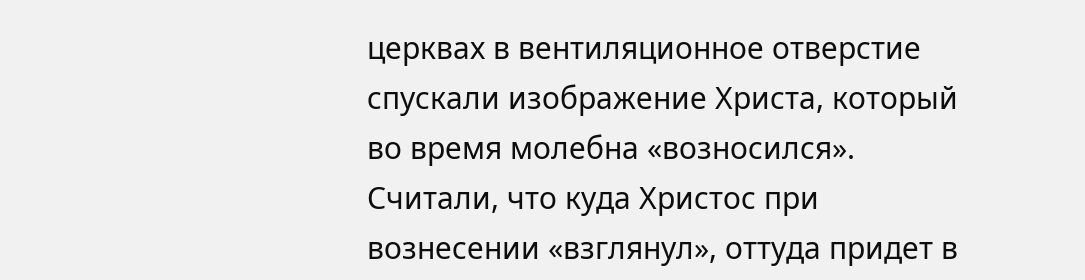церквах в вентиляционное отверстие спускали изображение Христа, который во время молебна «возносился». Считали, что куда Христос при вознесении «взглянул», оттуда придет в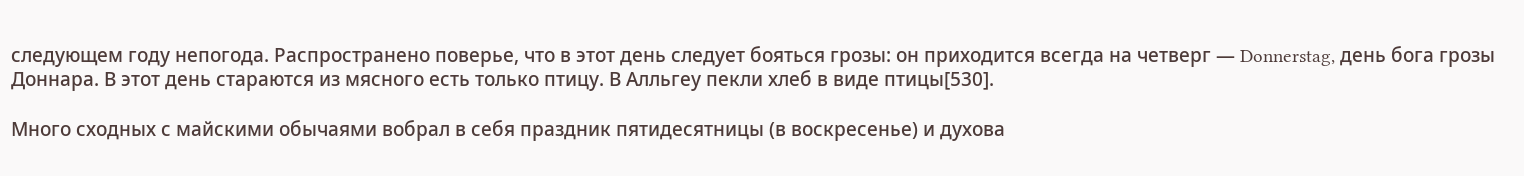следующем году непогода. Распространено поверье, что в этот день следует бояться грозы: он приходится всегда на четверг — Donnerstag, день бога грозы Доннара. В этот день стараются из мясного есть только птицу. В Алльгеу пекли хлеб в виде птицы[530].

Много сходных с майскими обычаями вобрал в себя праздник пятидесятницы (в воскресенье) и духова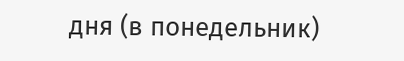дня (в понедельник)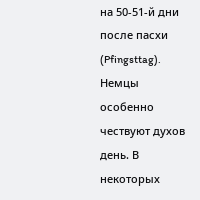на 50-51-й дни после пасхи (Pfingsttag). Немцы особенно чествуют духов день. В некоторых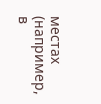местах (например, в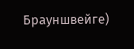Брауншвейге)